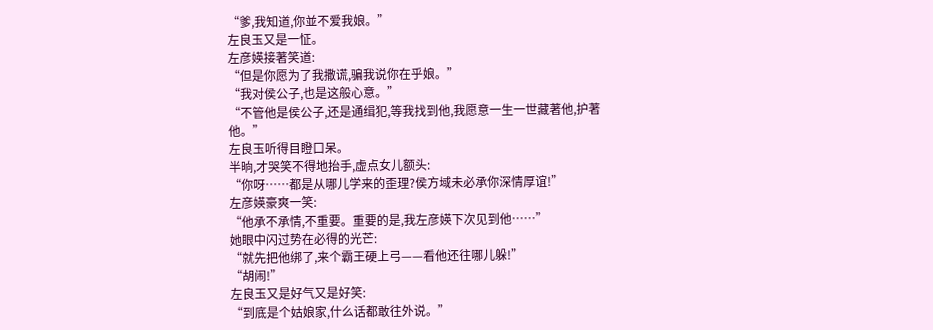“爹,我知道,你並不爱我娘。”
左良玉又是一怔。
左彦媖接著笑道:
“但是你愿为了我撒谎,骗我说你在乎娘。”
“我对侯公子,也是这般心意。”
“不管他是侯公子,还是通缉犯,等我找到他,我愿意一生一世藏著他,护著他。”
左良玉听得目瞪口呆。
半晌,才哭笑不得地抬手,虚点女儿额头:
“你呀……都是从哪儿学来的歪理?侯方域未必承你深情厚谊!”
左彦媖豪爽一笑:
“他承不承情,不重要。重要的是,我左彦媖下次见到他……”
她眼中闪过势在必得的光芒:
“就先把他绑了,来个霸王硬上弓——看他还往哪儿躲!”
“胡闹!”
左良玉又是好气又是好笑:
“到底是个姑娘家,什么话都敢往外说。”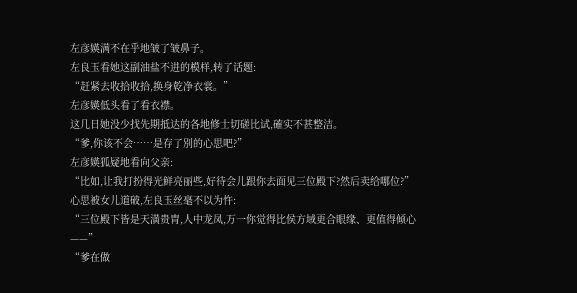左彦媖满不在乎地皱了皱鼻子。
左良玉看她这副油盐不进的模样,转了话题:
“赶紧去收拾收拾,换身乾净衣裳。”
左彦媖低头看了看衣襟。
这几日她没少找先期抵达的各地修士切磋比试,確实不甚整洁。
“爹,你该不会……是存了別的心思吧?”
左彦媖狐疑地看向父亲:
“比如,让我打扮得光鲜亮丽些,好待会儿跟你去面见三位殿下?然后卖给哪位?”
心思被女儿道破,左良玉丝毫不以为忤:
“三位殿下皆是天潢贵胄,人中龙凤,万一你觉得比侯方域更合眼缘、更值得倾心——”
“爹在做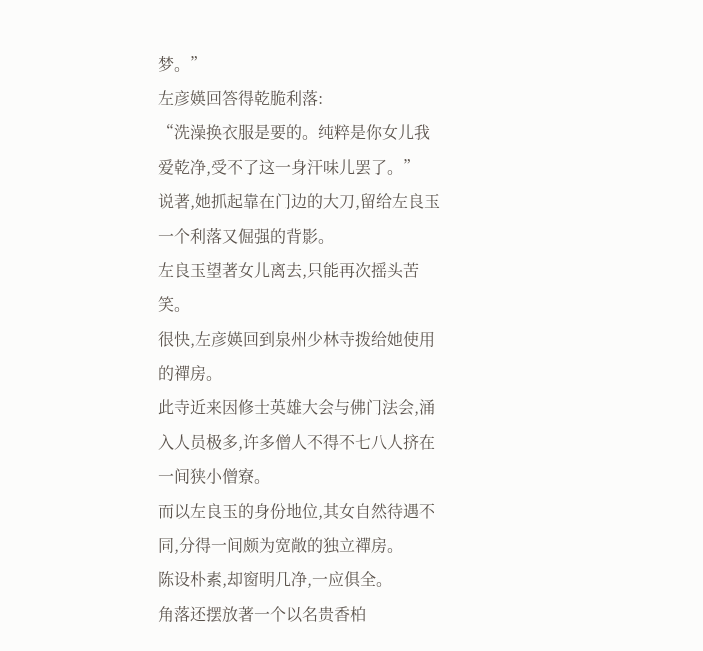梦。”
左彦媖回答得乾脆利落:
“洗澡换衣服是要的。纯粹是你女儿我爱乾净,受不了这一身汗味儿罢了。”
说著,她抓起靠在门边的大刀,留给左良玉一个利落又倔强的背影。
左良玉望著女儿离去,只能再次摇头苦笑。
很快,左彦媖回到泉州少林寺拨给她使用的禪房。
此寺近来因修士英雄大会与佛门法会,涌入人员极多,许多僧人不得不七八人挤在一间狭小僧寮。
而以左良玉的身份地位,其女自然待遇不同,分得一间颇为宽敞的独立禪房。
陈设朴素,却窗明几净,一应俱全。
角落还摆放著一个以名贵香柏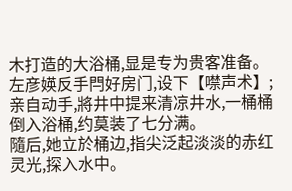木打造的大浴桶,显是专为贵客准备。
左彦媖反手閂好房门,设下【噤声术】;
亲自动手,將井中提来清凉井水,一桶桶倒入浴桶,约莫装了七分满。
隨后,她立於桶边,指尖泛起淡淡的赤红灵光,探入水中。